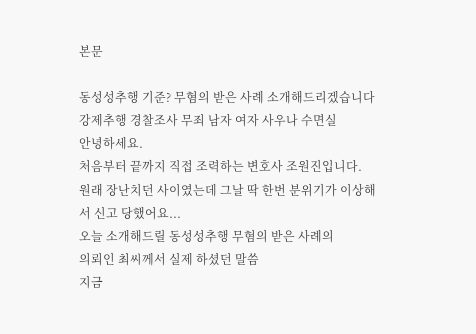본문

동성성추행 기준? 무혐의 받은 사례 소개해드리겠습니다
강제추행 경찰조사 무죄 남자 여자 사우나 수면실
안녕하세요.
처음부터 끝까지 직접 조력하는 변호사 조원진입니다.
원래 장난치던 사이였는데 그날 딱 한번 분위기가 이상해서 신고 당했어요...
오늘 소개해드릴 동성성추행 무혐의 받은 사례의
의뢰인 최씨께서 실제 하셨던 말씀
지금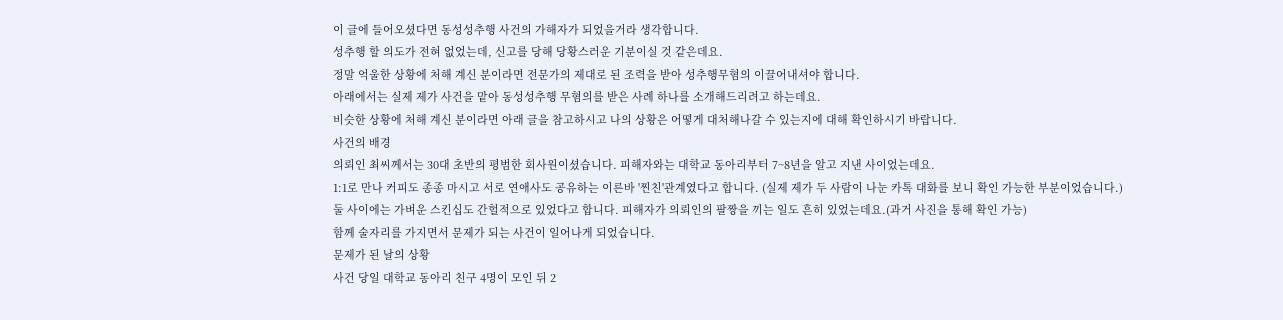이 글에 들어오셨다면 동성성추행 사건의 가해자가 되었을거라 생각합니다.
성추행 할 의도가 전혀 없었는데, 신고를 당해 당황스러운 기분이실 것 같은데요.
정말 억울한 상황에 처해 계신 분이라면 전문가의 제대로 된 조력을 받아 성추행무혐의 이끌어내셔야 합니다.
아래에서는 실제 제가 사건을 맡아 동성성추행 무혐의를 받은 사례 하나를 소개해드리려고 하는데요.
비슷한 상황에 처해 계신 분이라면 아래 글을 참고하시고 나의 상황은 어떻게 대처해나갈 수 있는지에 대해 확인하시기 바랍니다.
사건의 배경
의뢰인 최씨께서는 30대 초반의 평범한 회사원이셨습니다. 피해자와는 대학교 동아리부터 7~8년을 알고 지낸 사이었는데요.
1:1로 만나 커피도 종종 마시고 서로 연애사도 공유하는 이른바 '찐친'관계였다고 합니다. (실제 제가 두 사람이 나눈 카톡 대화를 보니 확인 가능한 부분이었습니다.)
둘 사이에는 가벼운 스킨십도 간헐적으로 있었다고 합니다. 피해자가 의뢰인의 팔짱을 끼는 일도 흔히 있었는데요.(과거 사진을 통해 확인 가능)
함께 술자리를 가지면서 문제가 되는 사건이 일어나게 되었습니다.
문제가 된 날의 상황
사건 당일 대학교 동아리 친구 4명이 모인 뒤 2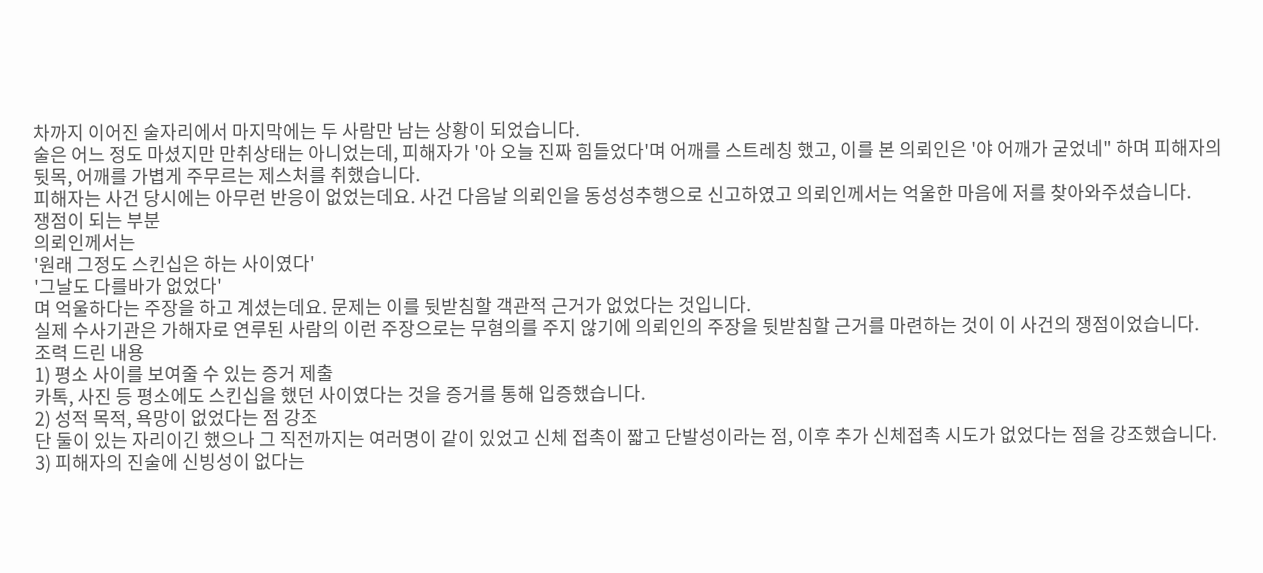차까지 이어진 술자리에서 마지막에는 두 사람만 남는 상황이 되었습니다.
술은 어느 정도 마셨지만 만취상태는 아니었는데, 피해자가 '아 오늘 진짜 힘들었다'며 어깨를 스트레칭 했고, 이를 본 의뢰인은 '야 어깨가 굳었네" 하며 피해자의 뒷목, 어깨를 가볍게 주무르는 제스처를 취했습니다.
피해자는 사건 당시에는 아무런 반응이 없었는데요. 사건 다음날 의뢰인을 동성성추행으로 신고하였고 의뢰인께서는 억울한 마음에 저를 찾아와주셨습니다.
쟁점이 되는 부분
의뢰인께서는
'원래 그정도 스킨십은 하는 사이였다'
'그날도 다를바가 없었다'
며 억울하다는 주장을 하고 계셨는데요. 문제는 이를 뒷받침할 객관적 근거가 없었다는 것입니다.
실제 수사기관은 가해자로 연루된 사람의 이런 주장으로는 무혐의를 주지 않기에 의뢰인의 주장을 뒷받침할 근거를 마련하는 것이 이 사건의 쟁점이었습니다.
조력 드린 내용
1) 평소 사이를 보여줄 수 있는 증거 제출
카톡, 사진 등 평소에도 스킨십을 했던 사이였다는 것을 증거를 통해 입증했습니다.
2) 성적 목적, 욕망이 없었다는 점 강조
단 둘이 있는 자리이긴 했으나 그 직전까지는 여러명이 같이 있었고 신체 접촉이 짧고 단발성이라는 점, 이후 추가 신체접촉 시도가 없었다는 점을 강조했습니다.
3) 피해자의 진술에 신빙성이 없다는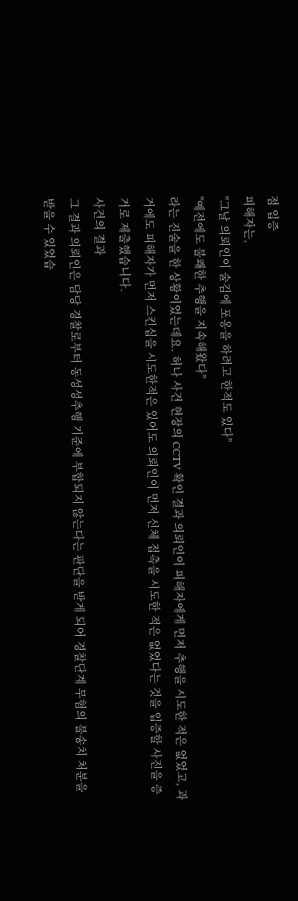점 입증
피해자는,
"그날 의뢰인이 술김에 포옹을 하려고 한적도 있다"
"예전에도 불쾌한 추행을 지속해왔다"
라는 진술을 한 상황이었는데요. 허나 사건 현장의 CCTV 확인 결과 의뢰인이 피해자에게 먼저 추행을 시도한 적은 없었고, 과거에도 피해자가 먼저 스킨십을 시도한적은 있어도 의뢰인이 먼저 신체 접촉을 시도한 적은 없었다는 것을 입증할 사진을 증거로 제출했습니다.
사건의 결과
그 결과 의뢰인은 담당 경찰로부터 동성성추행 기준에 부합되지 않는다는 판단을 받게 되어 경찰단계 무혐의 불송치 처분을 받을 수 있었습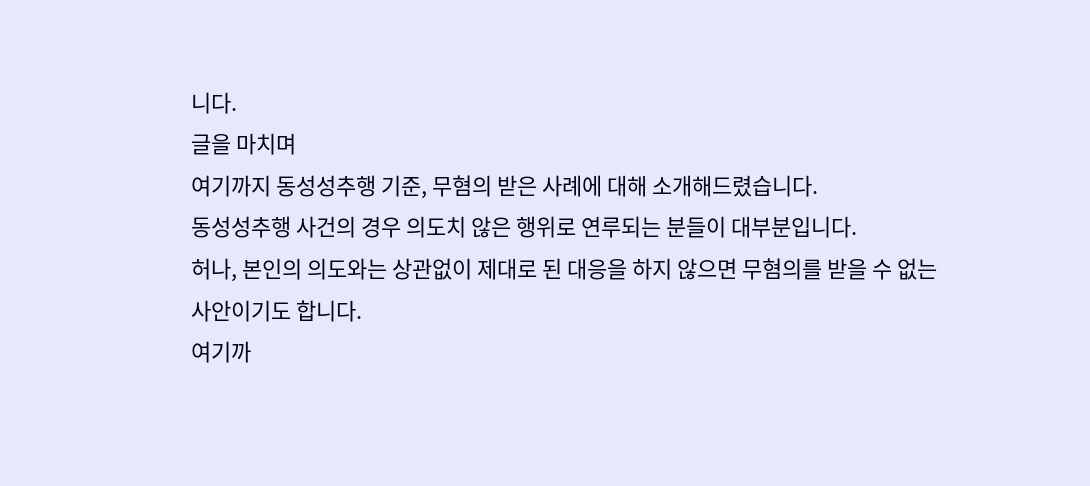니다.
글을 마치며
여기까지 동성성추행 기준, 무혐의 받은 사례에 대해 소개해드렸습니다.
동성성추행 사건의 경우 의도치 않은 행위로 연루되는 분들이 대부분입니다.
허나, 본인의 의도와는 상관없이 제대로 된 대응을 하지 않으면 무혐의를 받을 수 없는 사안이기도 합니다.
여기까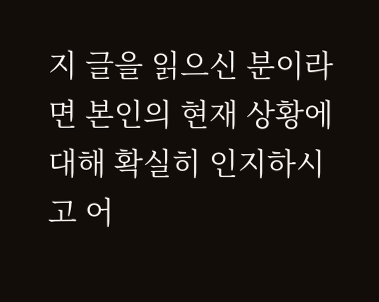지 글을 읽으신 분이라면 본인의 현재 상황에 대해 확실히 인지하시고 어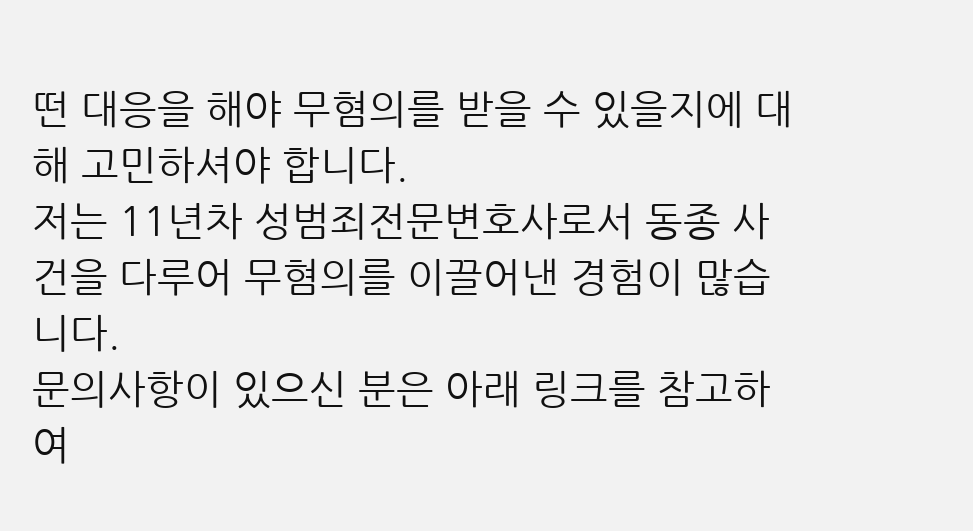떤 대응을 해야 무혐의를 받을 수 있을지에 대해 고민하셔야 합니다.
저는 11년차 성범죄전문변호사로서 동종 사건을 다루어 무혐의를 이끌어낸 경험이 많습니다.
문의사항이 있으신 분은 아래 링크를 참고하여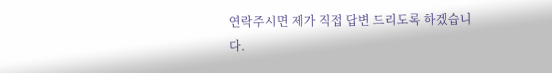연락주시면 제가 직접 답변 드리도록 하겠습니다.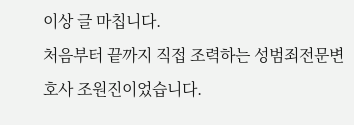이상 글 마칩니다.
처음부터 끝까지 직접 조력하는 성범죄전문변호사 조원진이었습니다.